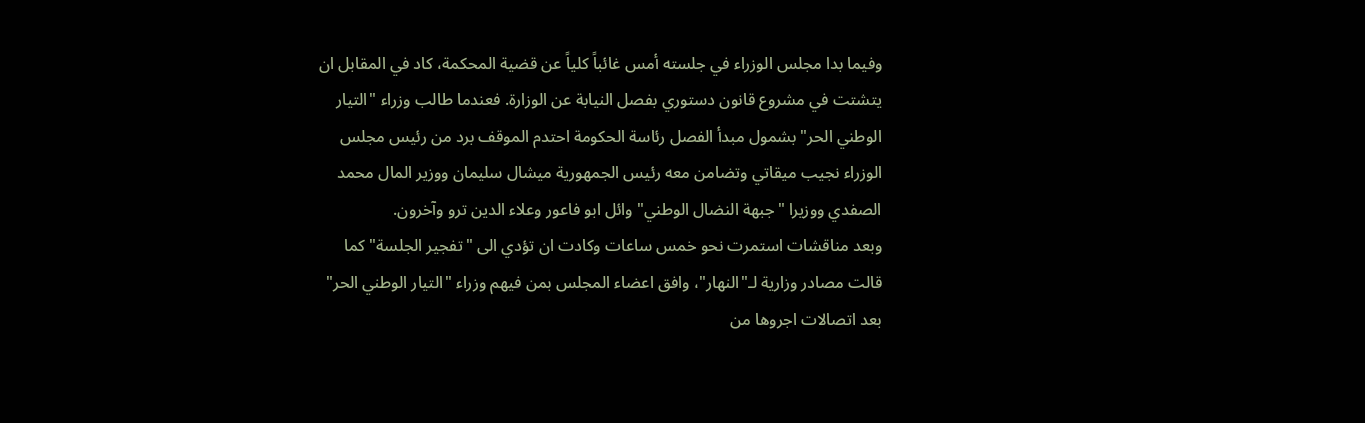وفيما بدا مجلس الوزراء في جلسته أمس غائباً كلياً عن قضية المحكمة، كاد في المقابل ان يتشتت في مشروع قانون دستوري بفصل النيابة عن الوزارة. فعندما طالب وزراء "التيار الوطني الحر" بشمول مبدأ الفصل رئاسة الحكومة احتدم الموقف برد من رئيس مجلس الوزراء نجيب ميقاتي وتضامن معه رئيس الجمهورية ميشال سليمان ووزير المال محمد الصفدي ووزيرا "جبهة النضال الوطني" وائل ابو فاعور وعلاء الدين ترو وآخرون.
وبعد مناقشات استمرت نحو خمس ساعات وكادت ان تؤدي الى "تفجير الجلسة" كما قالت مصادر وزارية لـ"النهار"، وافق اعضاء المجلس بمن فيهم وزراء "التيار الوطني الحر" بعد اتصالات اجروها من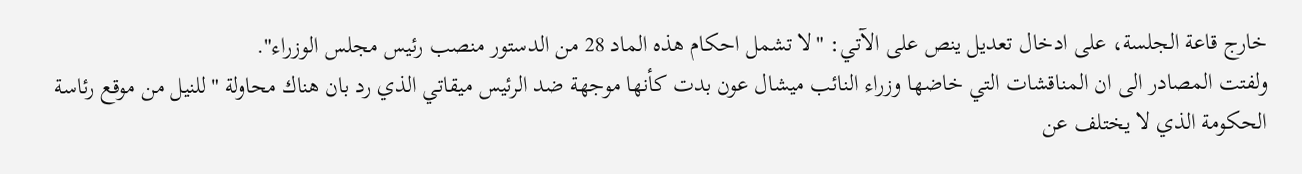خارج قاعة الجلسة، على ادخال تعديل ينص على الآتي: "لا تشمل احكام هذه الماد 28 من الدستور منصب رئيس مجلس الوزراء".
ولفتت المصادر الى ان المناقشات التي خاضها وزراء النائب ميشال عون بدت كأنها موجهة ضد الرئيس ميقاتي الذي رد بان هناك محاولة "للنيل من موقع رئاسة الحكومة الذي لا يختلف عن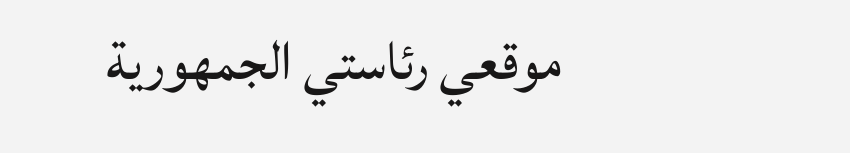موقعي رئاستي الجمهورية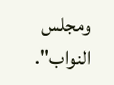ومجلس النواب".